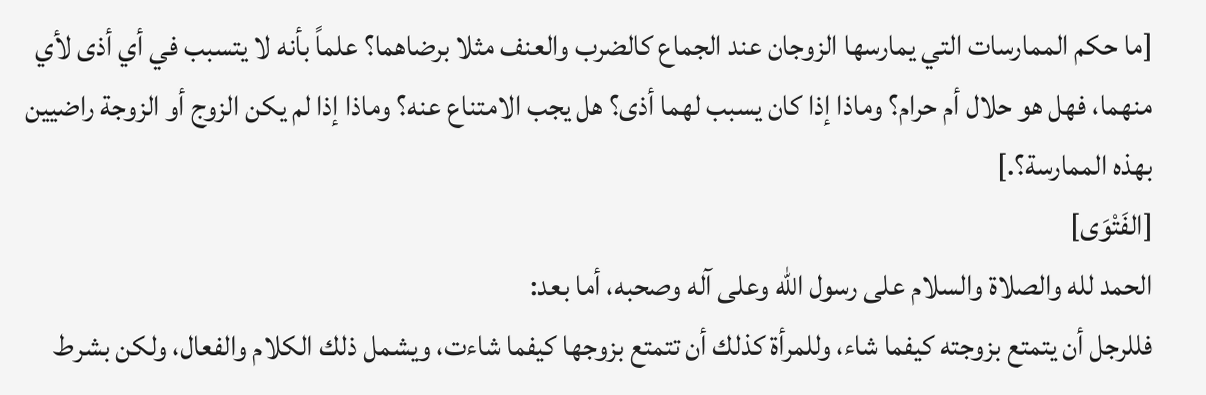[ما حكم الممارسات التي يمارسها الزوجان عند الجماع كالضرب والعنف مثلا برضاهما؟ علماً بأنه لا يتسبب في أي أذى لأي منهما، فهل هو حلال أم حرام؟ وماذا إذا كان يسبب لهما أذى؟ هل يجب الامتناع عنه؟ وماذا إذا لم يكن الزوج أو الزوجة راضيين بهذه الممارسة؟.]
[الفَتْوَى]
الحمد لله والصلاة والسلام على رسول الله وعلى آله وصحبه، أما بعد:
فللرجل أن يتمتع بزوجته كيفما شاء، وللمرأة كذلك أن تتمتع بزوجها كيفما شاءت، ويشمل ذلك الكلام والفعال، ولكن بشرط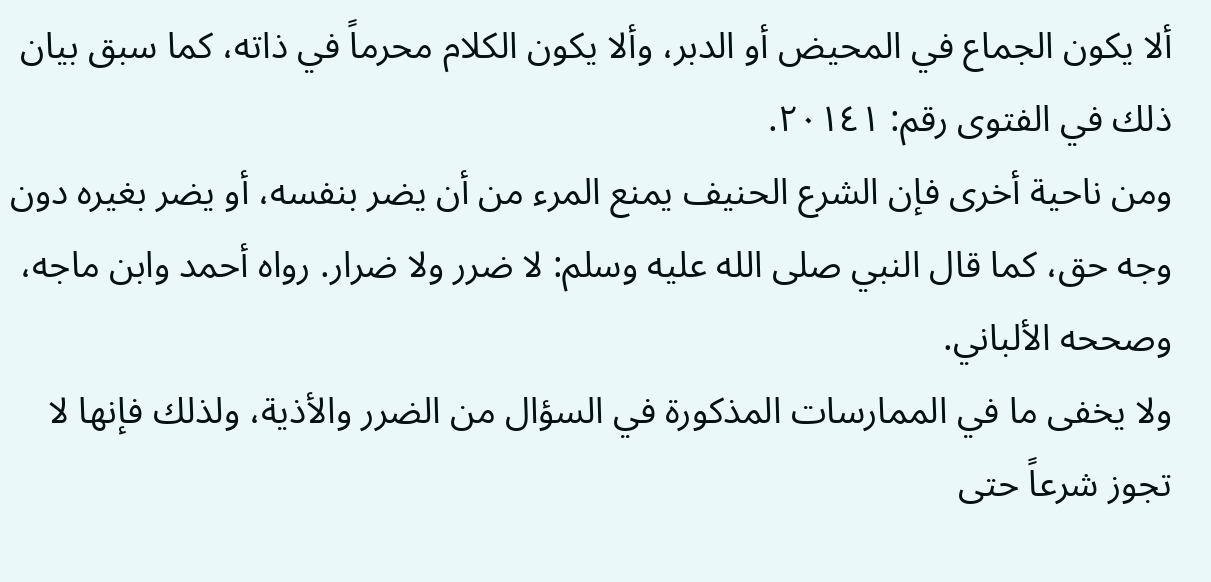ألا يكون الجماع في المحيض أو الدبر، وألا يكون الكلام محرماً في ذاته، كما سبق بيان ذلك في الفتوى رقم: ٢٠١٤١.
ومن ناحية أخرى فإن الشرع الحنيف يمنع المرء من أن يضر بنفسه، أو يضر بغيره دون وجه حق، كما قال النبي صلى الله عليه وسلم: لا ضرر ولا ضرار. رواه أحمد وابن ماجه، وصححه الألباني.
ولا يخفى ما في الممارسات المذكورة في السؤال من الضرر والأذية، ولذلك فإنها لا تجوز شرعاً حتى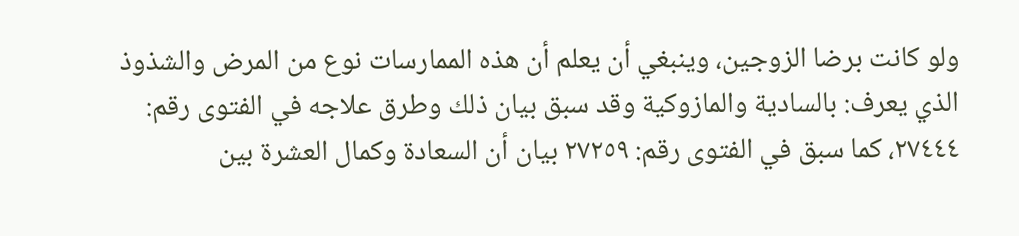ولو كانت برضا الزوجين، وينبغي أن يعلم أن هذه الممارسات نوع من المرض والشذوذ الذي يعرف: بالسادية والمازوكية وقد سبق بيان ذلك وطرق علاجه في الفتوى رقم: ٢٧٤٤٤، كما سبق في الفتوى رقم: ٢٧٢٥٩ بيان أن السعادة وكمال العشرة بين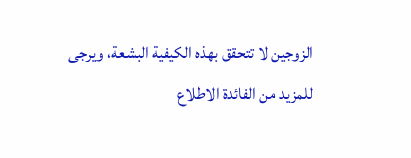الزوجين لا تتحقق بهذه الكيفية البشعة، ويرجى للمزيد من الفائدة الاطلاع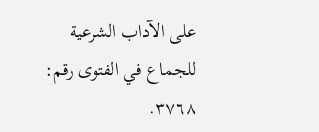على الآداب الشرعية للجماع في الفتوى رقم: ٣٧٦٨.